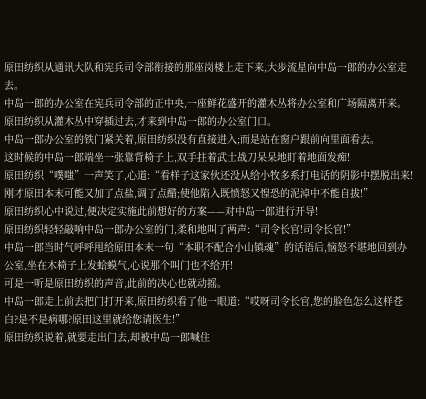原田纺织从通讯大队和宪兵司令部衔接的那座岗楼上走下来,大步流星向中岛一郎的办公室走去。
中岛一郎的办公室在宪兵司令部的正中央,一座鲜花盛开的灌木丛将办公室和广场隔离开来。
原田纺织从灌木丛中穿插过去,才来到中岛一郎的办公室门口。
中岛一郎办公室的铁门紧关着,原田纺织没有直接进入;而是站在窗户跟前向里面看去。
这时候的中岛一郎端坐一张靠背椅子上,双手拄着武士战刀呆呆地盯着地面发痴!
原田纺织“噗嗤”一声笑了,心道:“看样子这家伙还没从给小牧多系打电话的阴影中摆脱出来!刚才原田本末可能又加了点盐,调了点醋;使他陷入既愤怒又惶恐的泥淖中不能自拔!”
原田纺织心中说过,便决定实施此前想好的方案——对中岛一郎进行开导!
原田纺织轻轻敲响中岛一郎办公室的门,柔和地叫了两声:“司令长官!司令长官!”
中岛一郎当时气呼呼甩给原田本末一句“本职不配合小山镇魂”的话语后,恼怒不堪地回到办公室,坐在木椅子上发蛤蟆气,心说那个叫门也不给开!
可是一听是原田纺织的声音,此前的决心也就动摇。
中岛一郎走上前去把门打开来,原田纺织看了他一眼道:“哎呀司令长官,您的脸色怎么这样苍白?是不是病哪?原田这里就给您请医生!”
原田纺织说着,就要走出门去,却被中岛一郎喊住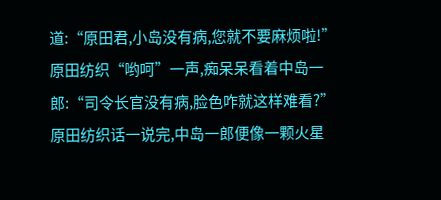道:“原田君,小岛没有病,您就不要麻烦啦!”
原田纺织“哟呵”一声,痴呆呆看着中岛一郎:“司令长官没有病,脸色咋就这样难看?”
原田纺织话一说完,中岛一郎便像一颗火星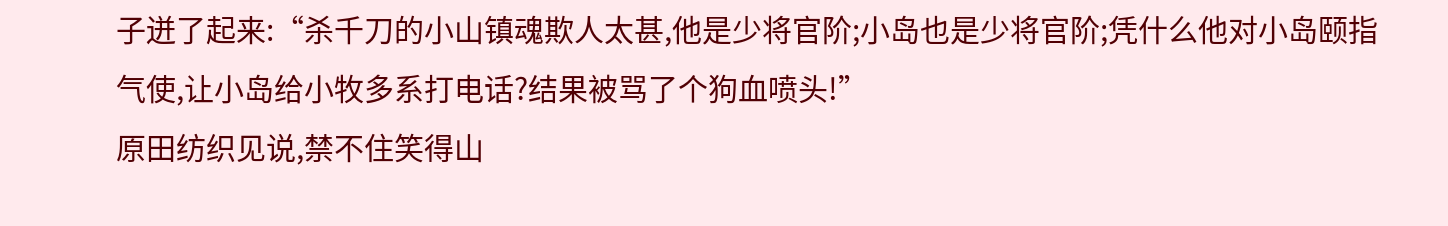子迸了起来:“杀千刀的小山镇魂欺人太甚,他是少将官阶;小岛也是少将官阶;凭什么他对小岛颐指气使,让小岛给小牧多系打电话?结果被骂了个狗血喷头!”
原田纺织见说,禁不住笑得山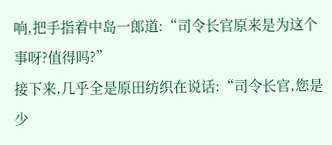响,把手指着中岛一郎道:“司令长官原来是为这个事呀?值得吗?”
接下来,几乎全是原田纺织在说话:“司令长官,您是少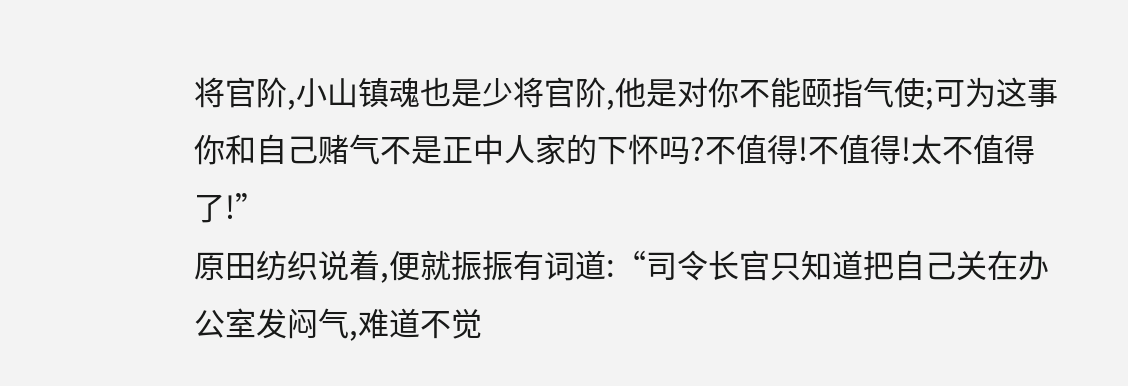将官阶,小山镇魂也是少将官阶,他是对你不能颐指气使;可为这事你和自己赌气不是正中人家的下怀吗?不值得!不值得!太不值得了!”
原田纺织说着,便就振振有词道:“司令长官只知道把自己关在办公室发闷气,难道不觉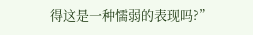得这是一种懦弱的表现吗?”